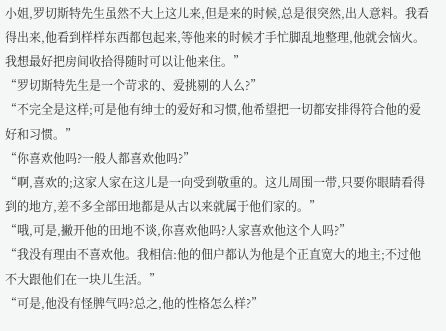小姐,罗切斯特先生虽然不大上这儿来,但是来的时候,总是很突然,出人意料。我看得出来,他看到样样东西都包起来,等他来的时候才手忙脚乱地整理,他就会恼火。我想最好把房间收拾得随时可以让他来住。”
“罗切斯特先生是一个苛求的、爱挑剔的人么?”
“不完全是这样;可是他有绅士的爱好和习惯,他希望把一切都安排得符合他的爱好和习惯。”
“你喜欢他吗?一般人都喜欢他吗?”
“啊,喜欢的;这家人家在这儿是一向受到敬重的。这儿周围一带,只要你眼睛看得到的地方,差不多全部田地都是从古以来就属于他们家的。”
“哦,可是,撇开他的田地不谈,你喜欢他吗?人家喜欢他这个人吗?”
“我没有理由不喜欢他。我相信:他的佃户都认为他是个正直宽大的地主;不过他不大跟他们在一块儿生活。”
“可是,他没有怪脾气吗?总之,他的性格怎么样?”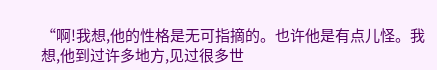“啊!我想,他的性格是无可指摘的。也许他是有点儿怪。我想,他到过许多地方,见过很多世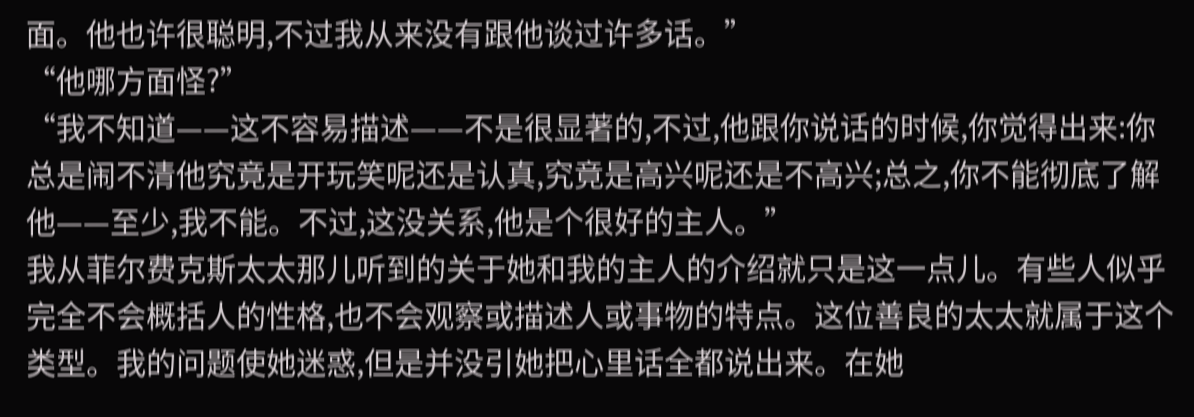面。他也许很聪明,不过我从来没有跟他谈过许多话。”
“他哪方面怪?”
“我不知道——这不容易描述——不是很显著的,不过,他跟你说话的时候,你觉得出来:你总是闹不清他究竟是开玩笑呢还是认真,究竟是高兴呢还是不高兴;总之,你不能彻底了解他——至少,我不能。不过,这没关系,他是个很好的主人。”
我从菲尔费克斯太太那儿听到的关于她和我的主人的介绍就只是这一点儿。有些人似乎完全不会概括人的性格,也不会观察或描述人或事物的特点。这位善良的太太就属于这个类型。我的问题使她迷惑,但是并没引她把心里话全都说出来。在她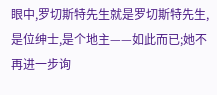眼中,罗切斯特先生就是罗切斯特先生,是位绅士,是个地主——如此而已;她不再进一步询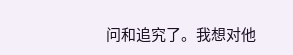问和追究了。我想对他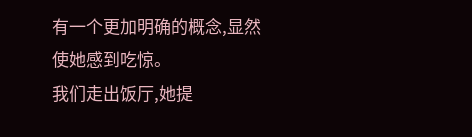有一个更加明确的概念,显然使她感到吃惊。
我们走出饭厅,她提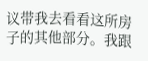议带我去看看这所房子的其他部分。我跟